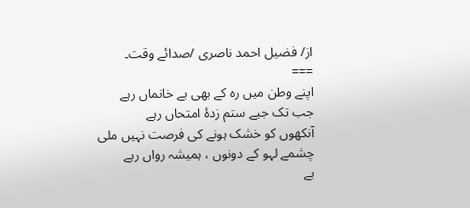از/ فضیل احمد ناصری /صدائے وقت۔
===
اپنے وطن میں رہ کے بھی بے خانماں رہے
جب تک جیے ستم زدۂ امتحاں رہے
آنکھوں کو خشک ہونے کی فرصت نہیں ملی
چشمے لہو کے دونوں ، ہمیشہ رواں رہے
بے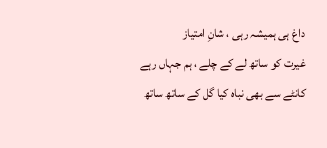داغ ہی ہمیشہ رہی ، شانِ امتیاز
غیرت کو ساتھ لے کے چلے ، ہم جہاں رہے
کانٹے سے بھی نباہ کیا گل کے ساتھ ساتھ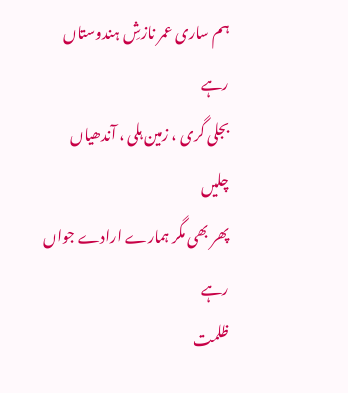ہم ساری عمر نازشِ ہندوستاں رہے
بجلی گری ، زمین ہلی ، آندھیاں چلیں
پھر بھی مگر ہمارے ارادے جواں رہے
ظلمت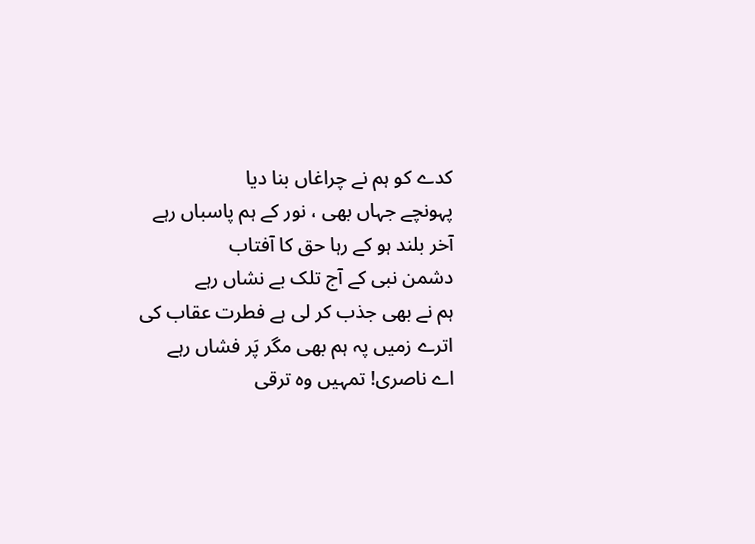کدے کو ہم نے چراغاں بنا دیا
پہونچے جہاں بھی ، نور کے ہم پاسباں رہے
آخر بلند ہو کے رہا حق کا آفتاب
دشمن نبی کے آج تلک بے نشاں رہے
ہم نے بھی جذب کر لی ہے فطرت عقاب کی
اترے زمیں پہ ہم بھی مگر پَر فشاں رہے
اے ناصری! تمہیں وہ ترقی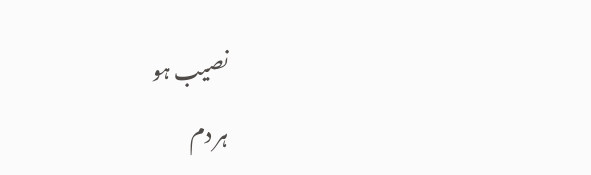نصیب ہو
ہر دم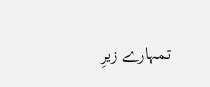تمہارے زیرِ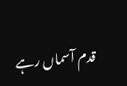قدم آسماں رہے